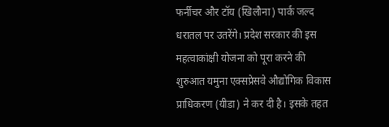फर्नीचर और टॉय (खिलौना) पार्क जल्द धरातल पर उतरेंगे। प्रदेश सरकार की इस महत्वाकांक्षी योजना को पूरा करने की शुरुआत यमुना एक्सप्रेसवे औद्योगिक विकास प्राधिकरण (यीडा) ने कर दी है। इसके तहत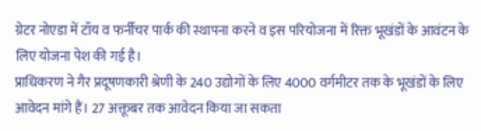ग्रेटर नोएडा में टॉय व फर्नीचर पार्क की स्थापना करने व इस परियोजना में रिक्त भूखंडों के आवंटन के लिए योजना पेश की गई है।
प्राधिकरण ने गैर प्रदूषणकारी श्रेणी के 240 उद्योगों के लिए 4000 वर्गमीटर तक के भूखंडों के लिए आवेदन मांगे हैं। 27 अक्तूबर तक आवेदन किया जा सकता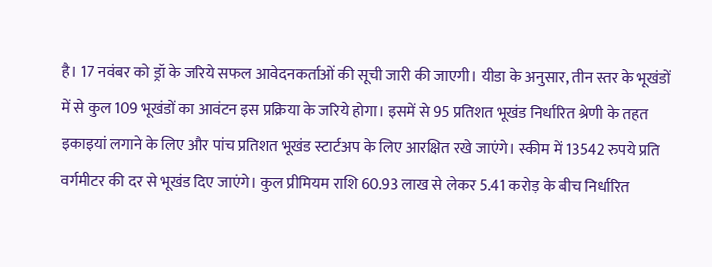है। 17 नवंबर को ड्रॉ के जरिये सफल आवेदनकर्ताओं की सूची जारी की जाएगी। यीडा के अनुसार, तीन स्तर के भूखंडों में से कुल 109 भूखंडों का आवंटन इस प्रक्रिया के जरिये होगा। इसमें से 95 प्रतिशत भूखंड निर्धारित श्रेणी के तहत इकाइयां लगाने के लिए और पांच प्रतिशत भूखंड स्टार्टअप के लिए आरक्षित रखे जाएंगे। स्कीम में 13542 रुपये प्रति वर्गमीटर की दर से भूखंड दिए जाएंगे। कुल प्रीमियम राशि 60.93 लाख से लेकर 5.41 करोड़ के बीच निर्धारित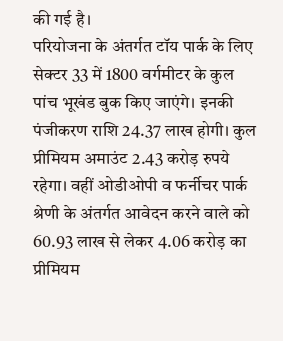की गई है।
परियोजना के अंतर्गत टॉय पार्क के लिए सेक्टर 33 में 1800 वर्गमीटर के कुल पांच भूखंड बुक किए जाएंगे। इनकी पंजीकरण राशि 24.37 लाख होगी। कुल प्रीमियम अमाउंट 2.43 करोड़ रुपये रहेगा। वहीं ओडीओपी व फर्नीचर पार्क श्रेणी के अंतर्गत आवेदन करने वाले को 60.93 लाख से लेकर 4.06 करोड़ का प्रीमियम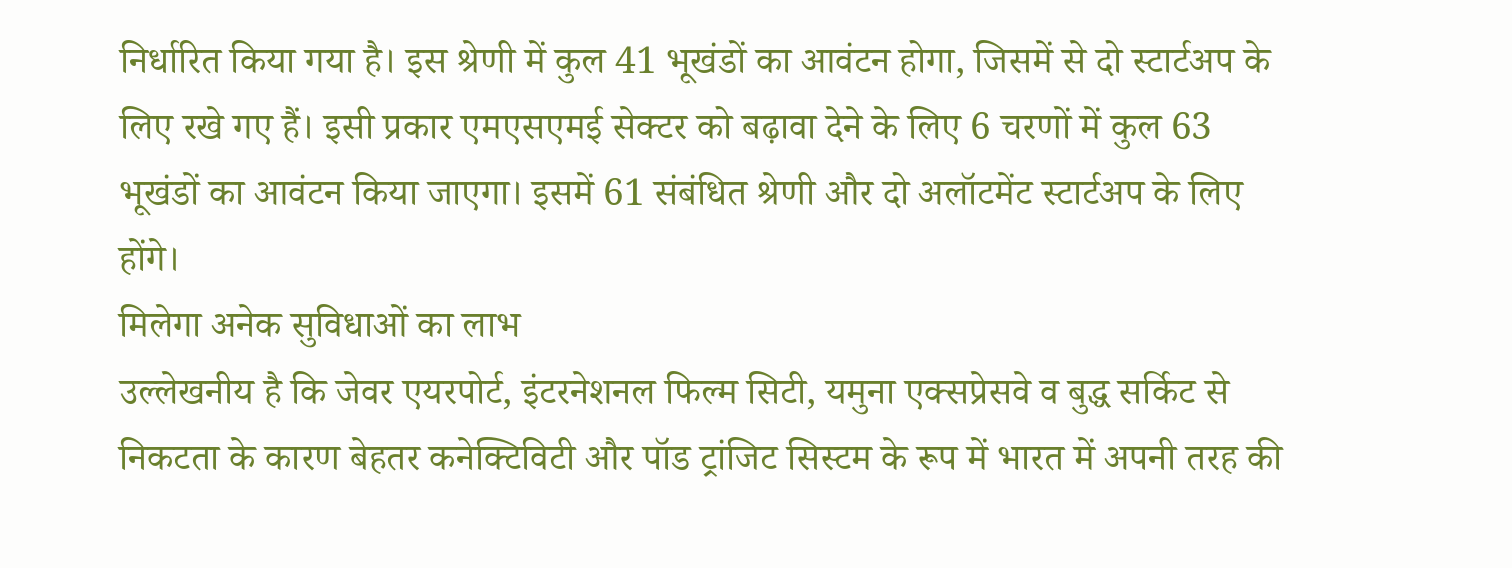निर्धारित किया गया है। इस श्रेणी में कुल 41 भूखंडों का आवंटन होगा, जिसमें से दो स्टार्टअप के लिए रखे गए हैं। इसी प्रकार एमएसएमई सेक्टर को बढ़ावा देने के लिए 6 चरणों में कुल 63 भूखंडों का आवंटन किया जाएगा। इसमें 61 संबंधित श्रेणी और दो अलॉटमेंट स्टार्टअप के लिए होंगे।
मिलेगा अनेक सुविधाओं का लाभ
उल्लेखनीय है कि जेवर एयरपोर्ट, इंटरनेशनल फिल्म सिटी, यमुना एक्सप्रेसवे व बुद्ध सर्किट से निकटता के कारण बेहतर कनेक्टिविटी और पॉड ट्रांजिट सिस्टम के रूप में भारत में अपनी तरह की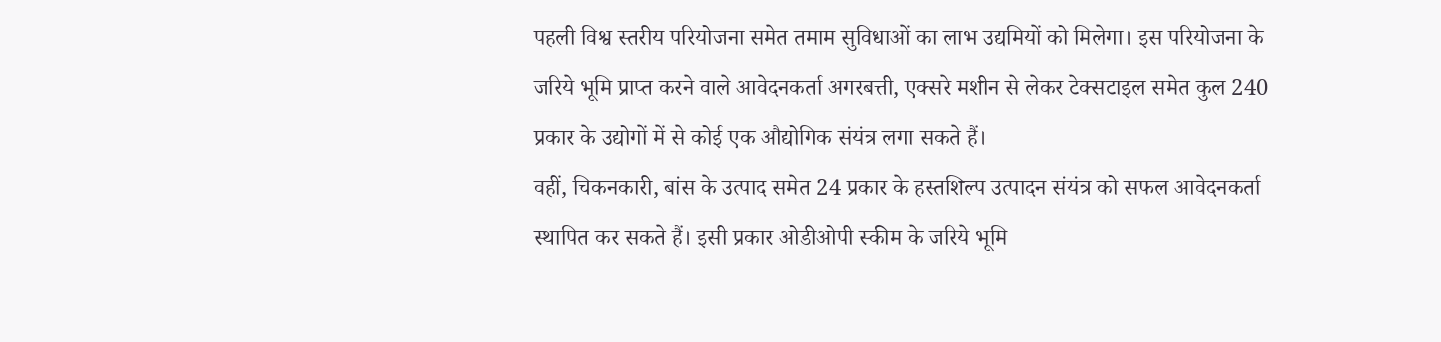पहली विश्व स्तरीय परियोजना समेत तमाम सुविधाओं का लाभ उद्यमियों को मिलेगा। इस परियोजना के जरिये भूमि प्राप्त करने वाले आवेदनकर्ता अगरबत्ती, एक्सरे मशीन से लेकर टेक्सटाइल समेत कुल 240 प्रकार के उद्योगों में से कोई एक औद्योगिक संयंत्र लगा सकते हैं।
वहीं, चिकनकारी, बांस के उत्पाद समेत 24 प्रकार के हस्तशिल्प उत्पादन संयंत्र को सफल आवेदनकर्ता स्थापित कर सकते हैं। इसी प्रकार ओडीओपी स्कीम के जरिये भूमि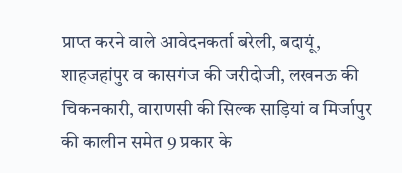प्राप्त करने वाले आवेदनकर्ता बरेली, बदायूं, शाहजहांपुर व कासगंज की जरीदोजी, लखनऊ की चिकनकारी, वाराणसी की सिल्क साड़ियां व मिर्जापुर की कालीन समेत 9 प्रकार के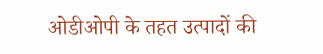ओडीओपी के तहत उत्पादों की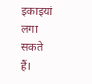इकाइयां लगा सकते हैं।